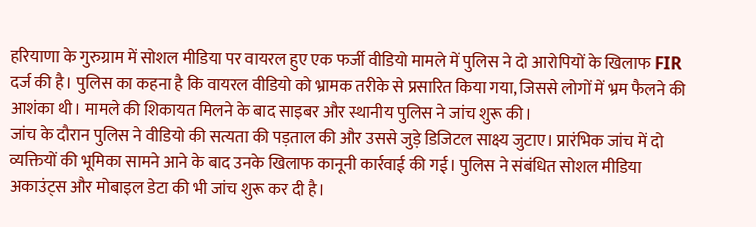हरियाणा के गुरुग्राम में सोशल मीडिया पर वायरल हुए एक फर्जी वीडियो मामले में पुलिस ने दो आरोपियों के खिलाफ FIR दर्ज की है। पुलिस का कहना है कि वायरल वीडियो को भ्रामक तरीके से प्रसारित किया गया, जिससे लोगों में भ्रम फैलने की आशंका थी। मामले की शिकायत मिलने के बाद साइबर और स्थानीय पुलिस ने जांच शुरू की।
जांच के दौरान पुलिस ने वीडियो की सत्यता की पड़ताल की और उससे जुड़े डिजिटल साक्ष्य जुटाए। प्रारंभिक जांच में दो व्यक्तियों की भूमिका सामने आने के बाद उनके खिलाफ कानूनी कार्रवाई की गई। पुलिस ने संबंधित सोशल मीडिया अकाउंट्स और मोबाइल डेटा की भी जांच शुरू कर दी है।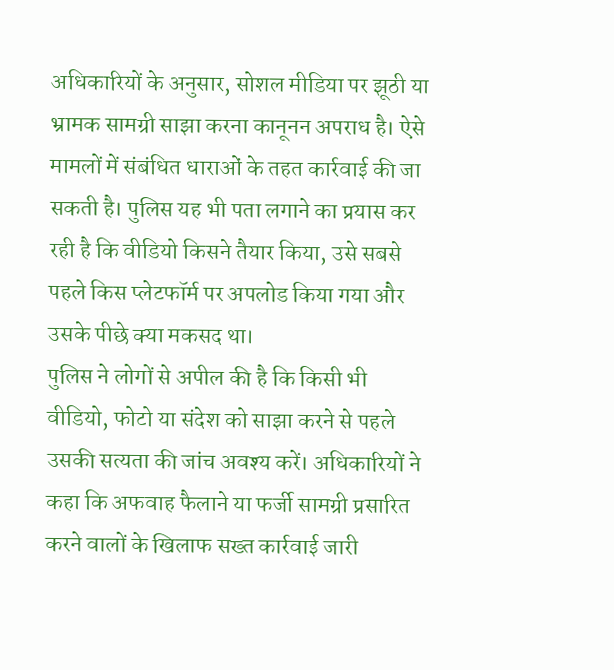अधिकारियों के अनुसार, सोशल मीडिया पर झूठी या भ्रामक सामग्री साझा करना कानूनन अपराध है। ऐसे मामलों में संबंधित धाराओं के तहत कार्रवाई की जा सकती है। पुलिस यह भी पता लगाने का प्रयास कर रही है कि वीडियो किसने तैयार किया, उसे सबसे पहले किस प्लेटफॉर्म पर अपलोड किया गया और उसके पीछे क्या मकसद था।
पुलिस ने लोगों से अपील की है कि किसी भी वीडियो, फोटो या संदेश को साझा करने से पहले उसकी सत्यता की जांच अवश्य करें। अधिकारियों ने कहा कि अफवाह फैलाने या फर्जी सामग्री प्रसारित करने वालों के खिलाफ सख्त कार्रवाई जारी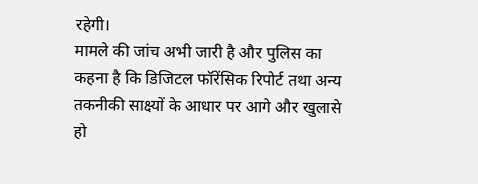रहेगी।
मामले की जांच अभी जारी है और पुलिस का कहना है कि डिजिटल फॉरेंसिक रिपोर्ट तथा अन्य तकनीकी साक्ष्यों के आधार पर आगे और खुलासे हो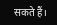सकते हैं।